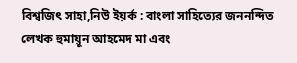বিশ্বজিৎ সাহা,নিউ ইয়র্ক : বাংলা সাহিত্যের জননন্দিত লেখক হুমায়ূন আহমেদ মা এবং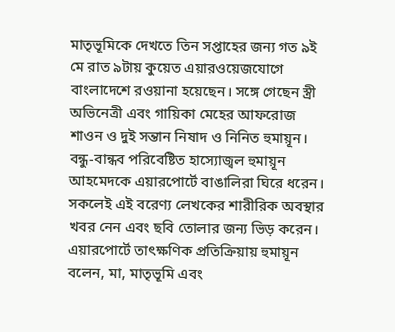মাতৃভূমিকে দেখতে তিন সপ্তাহের জন্য গত ৯ই মে রাত ৯টায় কুয়েত এয়ারওয়েজযোগে বাংলাদেশে রওয়ানা হয়েছেন। সঙ্গে গেছেন স্ত্রী অভিনেত্রী এবং গায়িকা মেহের আফরোজ শাওন ও দুই সন্তান নিষাদ ও নিনিত হুমায়ূন। বন্ধু-বান্ধব পরিবেষ্টিত হাস্যোজ্বল হুমায়ূন আহমেদকে এয়ারপোর্টে বাঙালিরা ঘিরে ধরেন। সকলেই এই বরেণ্য লেখকের শারীরিক অবস্থার খবর নেন এবং ছবি তোলার জন্য ভিড় করেন। এয়ারপোর্টে তাৎক্ষণিক প্রতিক্রিয়ায় হুমায়ূন বলেন, মা, মাতৃভূমি এবং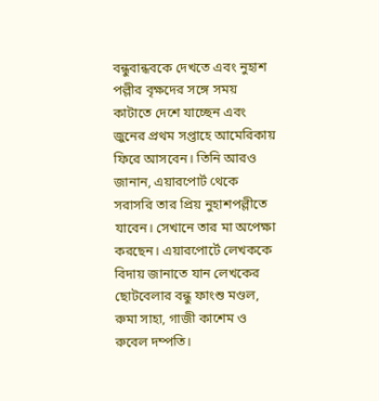বন্ধুবান্ধবকে দেখতে এবং নুহাশ পল্লীর বৃক্ষদের সঙ্গে সময় কাটাতে দেশে যাচ্ছেন এবং জুনের প্রথম সপ্তাহে আমেরিকায় ফিরে আসবেন। তিনি আরও জানান, এয়ারপোর্ট থেকে সরাসরি তার প্রিয় নুহাশপল্লীতে যাবেন। সেখানে তার মা অপেক্ষা করছেন। এয়ারপোর্টে লেখককে বিদায় জানাতে যান লেখকের ছোটবেলার বন্ধু ফাংশু মণ্ডল, রুমা সাহা, গাজী কাশেম ও রুবেল দম্পতি।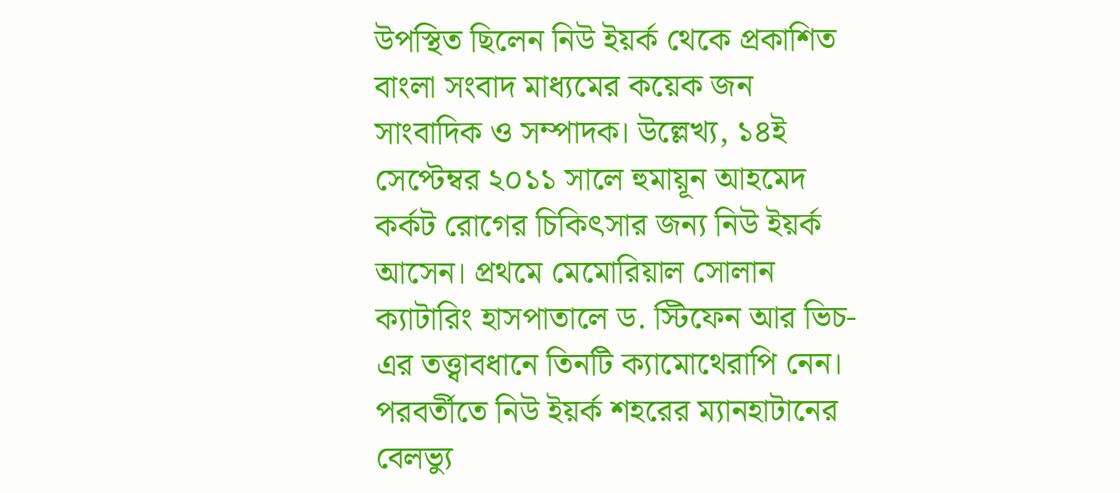উপস্থিত ছিলেন নিউ ইয়র্ক থেকে প্রকাশিত বাংলা সংবাদ মাধ্যমের কয়েক জন সাংবাদিক ও সম্পাদক। উল্লেখ্য, ১৪ই সেপ্টেম্বর ২০১১ সালে হুমায়ূন আহমেদ কর্কট রোগের চিকিৎসার জন্য নিউ ইয়র্ক আসেন। প্রথমে মেমোরিয়াল সোলান ক্যাটারিং হাসপাতালে ড. স্টিফেন আর ভিচ-এর তত্ত্বাবধানে তিনটি ক্যামোথেরাপি নেন। পরবর্তীতে নিউ ইয়র্ক শহরের ম্যানহাটানের বেলভ্যু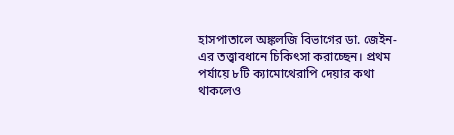হাসপাতালে অঙ্কলজি বিভাগের ডা. জেইন-এর তত্ত্বাবধানে চিকিৎসা করাচ্ছেন। প্রথম পর্যায়ে ৮টি ক্যামোথেরাপি দেয়ার কথা থাকলেও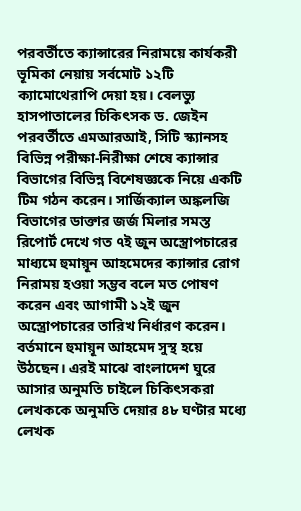পরবর্তীতে ক্যান্সারের নিরাময়ে কার্যকরী ভূমিকা নেয়ায় সর্বমোট ১২টি ক্যামোথেরাপি দেয়া হয়। বেলভ্যু হাসপাতালের চিকিৎসক ড. জেইন পরবর্তীতে এমআরআই, সিটি স্ক্যানসহ বিভিন্ন পরীক্ষা-নিরীক্ষা শেষে ক্যান্সার বিভাগের বিভিন্ন বিশেষজ্ঞকে নিয়ে একটি টিম গঠন করেন। সার্জিক্যাল অঙ্কলজি বিভাগের ডাক্তার জর্জ মিলার সমস্ত রিপোর্ট দেখে গত ৭ই জুন অস্ত্রোপচারের মাধ্যমে হুমায়ূন আহমেদের ক্যান্সার রোগ নিরাময় হওয়া সম্ভব বলে মত পোষণ করেন এবং আগামী ১২ই জুন অস্ত্রোপচারের তারিখ নির্ধারণ করেন। বর্তমানে হুমায়ূন আহমেদ সুস্থ হয়ে উঠছেন। এরই মাঝে বাংলাদেশ ঘুরে আসার অনুমতি চাইলে চিকিৎসকরা লেখককে অনুমতি দেয়ার ৪৮ ঘণ্টার মধ্যে লেখক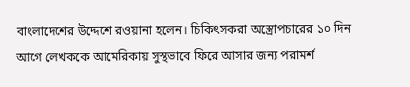বাংলাদেশের উদ্দেশে রওয়ানা হলেন। চিকিৎসকরা অস্ত্রোপচারের ১০ দিন আগে লেখককে আমেরিকায় সুস্থভাবে ফিরে আসার জন্য পরামর্শ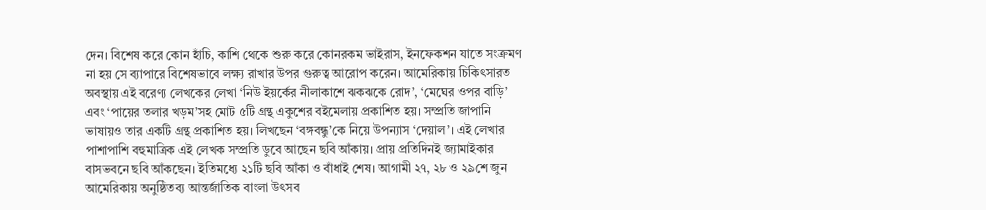দেন। বিশেষ করে কোন হাঁচি, কাশি থেকে শুরু করে কোনরকম ভাইরাস, ইনফেকশন যাতে সংক্রমণ না হয় সে ব্যাপারে বিশেষভাবে লক্ষ্য রাখার উপর গুরুত্ব আরোপ করেন। আমেরিকায় চিকিৎসারত অবস্থায় এই বরেণ্য লেখকের লেখা ‘নিউ ইয়র্কের নীলাকাশে ঝকঝকে রোদ’, ‘মেঘের ওপর বাড়ি’ এবং ‘পায়ের তলার খড়ম’সহ মোট ৫টি গ্রন্থ একুশের বইমেলায় প্রকাশিত হয়। সম্প্রতি জাপানি ভাষায়ও তার একটি গ্রন্থ প্রকাশিত হয়। লিখছেন ‘বঙ্গবন্ধু’কে নিয়ে উপন্যাস ‘দেয়াল’। এই লেখার পাশাপাশি বহুমাত্রিক এই লেখক সম্প্রতি ডুবে আছেন ছবি আঁকায়। প্রায় প্রতিদিনই জ্যামাইকার বাসভবনে ছবি আঁকছেন। ইতিমধ্যে ২১টি ছবি আঁকা ও বাঁধাই শেষ। আগামী ২৭, ২৮ ও ২৯শে জুন আমেরিকায় অনুষ্ঠিতব্য আন্তর্জাতিক বাংলা উৎসব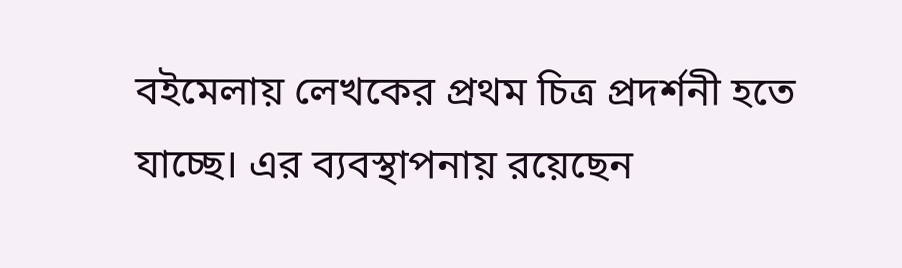বইমেলায় লেখকের প্রথম চিত্র প্রদর্শনী হতে যাচ্ছে। এর ব্যবস্থাপনায় রয়েছেন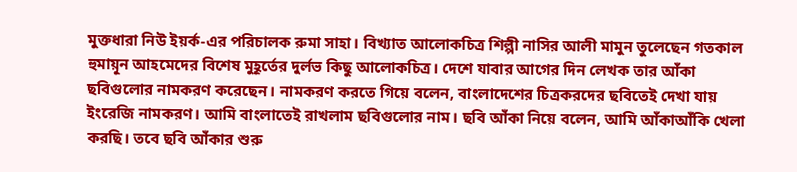মুক্তধারা নিউ ইয়র্ক-এর পরিচালক রুমা সাহা। বিখ্যাত আলোকচিত্র শিল্পী নাসির আলী মামুন তুলেছেন গতকাল হুমায়ূন আহমেদের বিশেষ মুহূর্তের দুর্লভ কিছু আলোকচিত্র। দেশে যাবার আগের দিন লেখক তার আঁকা ছবিগুলোর নামকরণ করেছেন। নামকরণ করতে গিয়ে বলেন, বাংলাদেশের চিত্রকরদের ছবিতেই দেখা যায় ইংরেজি নামকরণ। আমি বাংলাতেই রাখলাম ছবিগুলোর নাম। ছবি আঁকা নিয়ে বলেন, আমি আঁকাআঁকি খেলা করছি। তবে ছবি আঁকার শুরু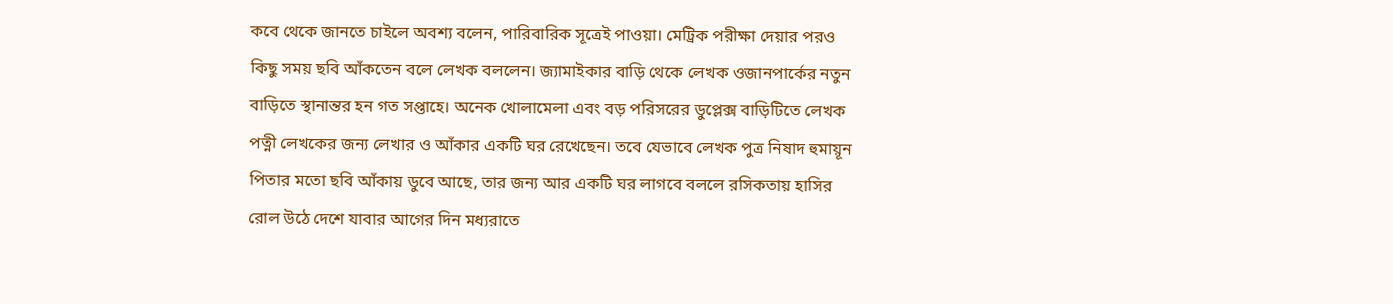কবে থেকে জানতে চাইলে অবশ্য বলেন, পারিবারিক সূত্রেই পাওয়া। মেট্রিক পরীক্ষা দেয়ার পরও কিছু সময় ছবি আঁকতেন বলে লেখক বললেন। জ্যামাইকার বাড়ি থেকে লেখক ওজানপার্কের নতুন বাড়িতে স্থানান্তর হন গত সপ্তাহে। অনেক খোলামেলা এবং বড় পরিসরের ডুপ্লেক্স বাড়িটিতে লেখক পত্নী লেখকের জন্য লেখার ও আঁকার একটি ঘর রেখেছেন। তবে যেভাবে লেখক পুত্র নিষাদ হুমায়ূন পিতার মতো ছবি আঁকায় ডুবে আছে, তার জন্য আর একটি ঘর লাগবে বললে রসিকতায় হাসির রোল উঠে দেশে যাবার আগের দিন মধ্যরাতে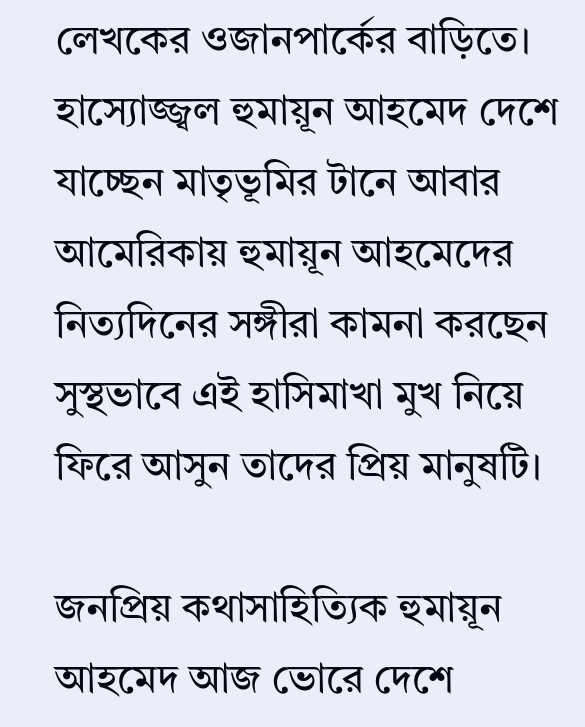লেখকের ওজানপার্কের বাড়িতে। হাস্যোজ্জ্বল হুমায়ূন আহমেদ দেশে যাচ্ছেন মাতৃভূমির টানে আবার আমেরিকায় হুমায়ূন আহমেদের নিত্যদিনের সঙ্গীরা কামনা করছেন সুস্থভাবে এই হাসিমাখা মুখ নিয়ে ফিরে আসুন তাদের প্রিয় মানুষটি।

জনপ্রিয় কথাসাহিত্যিক হুমায়ূন আহমেদ আজ ভোরে দেশে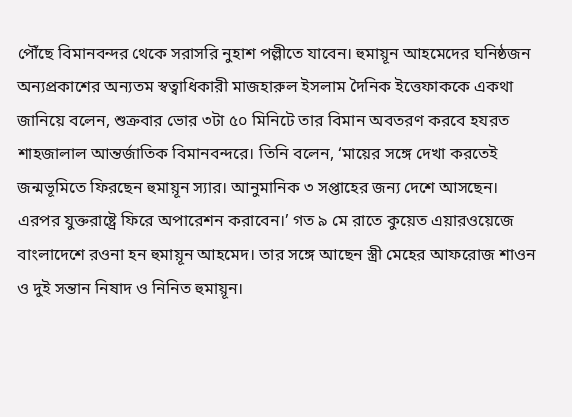পৌঁছে বিমানবন্দর থেকে সরাসরি নুহাশ পল্লীতে যাবেন। হুমায়ূন আহমেদের ঘনিষ্ঠজন অন্যপ্রকাশের অন্যতম স্বত্বাধিকারী মাজহারুল ইসলাম দৈনিক ইত্তেফাককে একথা জানিয়ে বলেন, শুক্রবার ভোর ৩টা ৫০ মিনিটে তার বিমান অবতরণ করবে হযরত শাহজালাল আন্তর্জাতিক বিমানবন্দরে। তিনি বলেন, ‘মায়ের সঙ্গে দেখা করতেই জন্মভূমিতে ফিরছেন হুমায়ূন স্যার। আনুমানিক ৩ সপ্তাহের জন্য দেশে আসছেন। এরপর যুক্তরাষ্ট্রে ফিরে অপারেশন করাবেন।’ গত ৯ মে রাতে কুয়েত এয়ারওয়েজে বাংলাদেশে রওনা হন হুমায়ূন আহমেদ। তার সঙ্গে আছেন স্ত্রী মেহের আফরোজ শাওন ও দুই সন্তান নিষাদ ও নিনিত হুমায়ূন।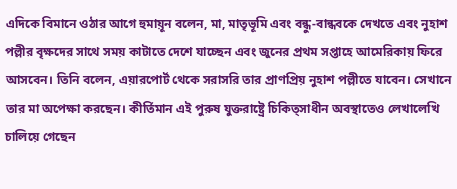এদিকে বিমানে ওঠার আগে হুমায়ূন বলেন, মা, মাতৃভূমি এবং বন্ধু-বান্ধবকে দেখতে এবং নুহাশ পল্লীর বৃক্ষদের সাথে সময় কাটাতে দেশে যাচ্ছেন এবং জুনের প্রথম সপ্তাহে আমেরিকায় ফিরে আসবেন। তিনি বলেন, এয়ারপোর্ট থেকে সরাসরি তার প্রাণপ্রিয় নুহাশ পল্লীতে যাবেন। সেখানে তার মা অপেক্ষা করছেন। কীর্তিমান এই পুরুষ যুক্তরাষ্ট্রে চিকিত্সাধীন অবস্থাতেও লেখালেখি চালিয়ে গেছেন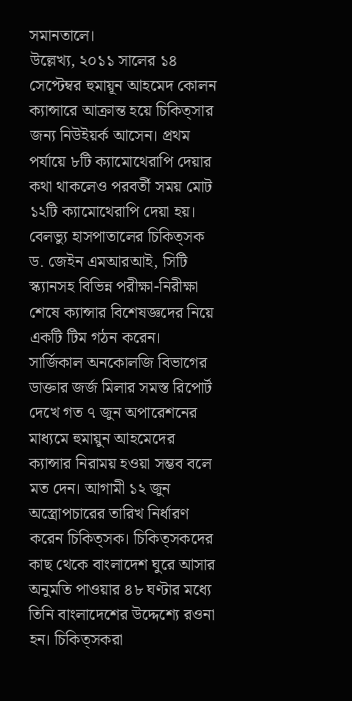সমানতালে।
উল্লেখ্য, ২০১১ সালের ১৪ সেপ্টেম্বর হুমায়ূন আহমেদ কোলন ক্যান্সারে আক্রান্ত হয়ে চিকিত্সার জন্য নিউইয়র্ক আসেন। প্রথম পর্যায়ে ৮টি ক্যামোথেরাপি দেয়ার কথা থাকলেও পরবর্তী সময় মোট ১২টি ক্যামোথেরাপি দেয়া হয়। বেলভ্যু হাসপাতালের চিকিত্সক ড. জেইন এমআরআই, সিটি স্ক্যানসহ বিভিন্ন পরীক্ষা-নিরীক্ষা শেষে ক্যান্সার বিশেষজ্ঞদের নিয়ে একটি টিম গঠন করেন। সার্জিকাল অনকোলজি বিভাগের ডাক্তার জর্জ মিলার সমস্ত রিপোর্ট দেখে গত ৭ জুন অপারেশনের মাধ্যমে হুমায়ুন আহমেদের ক্যান্সার নিরাময় হওয়া সম্ভব বলে মত দেন। আগামী ১২ জুন অস্ত্রোপচারের তারিখ নির্ধারণ করেন চিকিত্সক। চিকিত্সকদের কাছ থেকে বাংলাদেশ ঘুরে আসার অনুমতি পাওয়ার ৪৮ ঘণ্টার মধ্যে তিনি বাংলাদেশের উদ্দেশ্যে রওনা হন। চিকিত্সকরা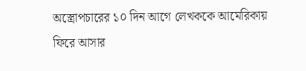অস্ত্রোপচারের ১০ দিন আগে লেখককে আমেরিকায় ফিরে আসার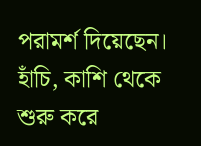পরামর্শ দিয়েছেন। হাঁচি, কাশি থেকে শুরু করে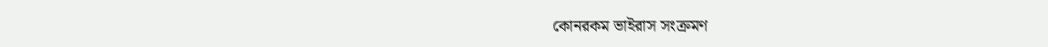কোনরকম ভাইরাস সংক্রমণ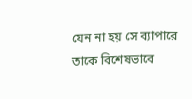যেন না হয় সে ব্যাপারে তাকে বিশেষভাবে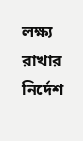লক্ষ্য রাখার নির্দেশ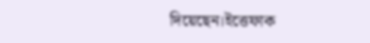দিয়েছেন।ইত্তেফাক